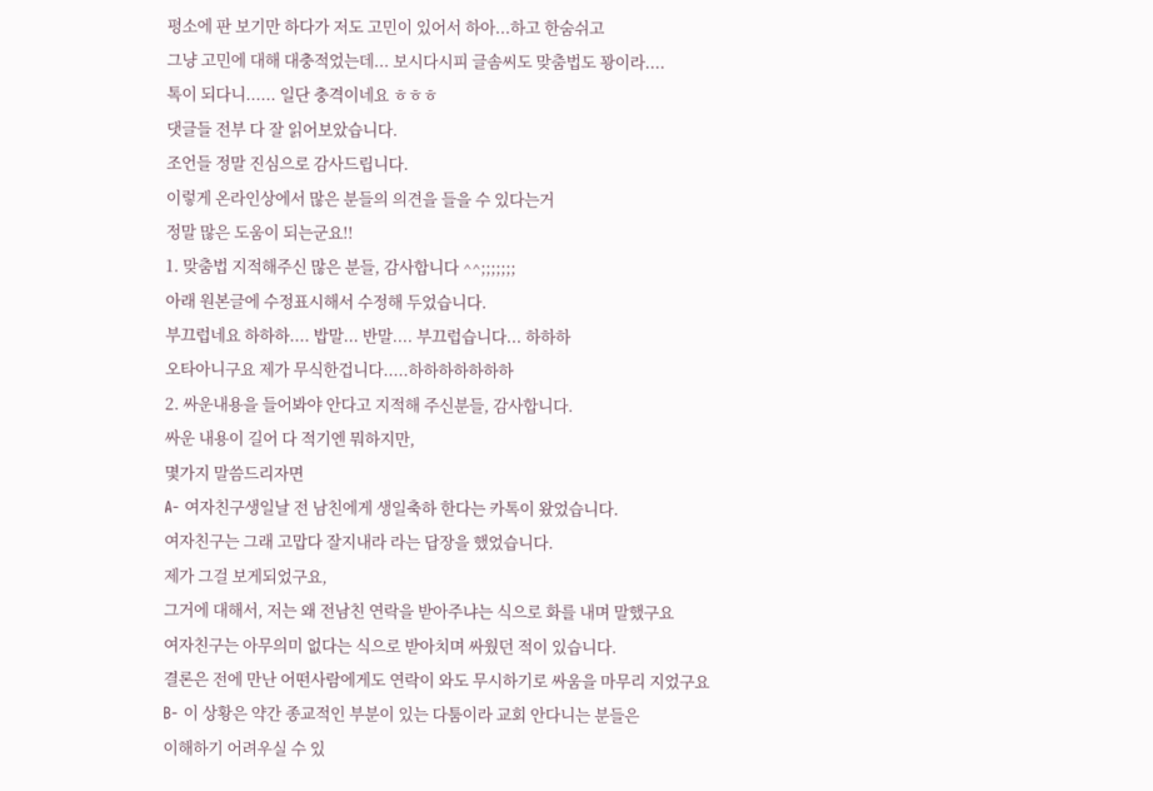평소에 판 보기만 하다가 저도 고민이 있어서 하아...하고 한숨쉬고
그냥 고민에 대해 대충적었는데... 보시다시피 글솜씨도 맞춤법도 꽝이라....
톡이 되다니...... 일단 충격이네요 ㅎㅎㅎ
댓글들 전부 다 잘 읽어보았습니다.
조언들 정말 진심으로 감사드립니다.
이렇게 온라인상에서 많은 분들의 의견을 들을 수 있다는거
정말 많은 도움이 되는군요!!
1. 맞춤법 지적해주신 많은 분들, 감사합니다 ^^;;;;;;;
아래 원본글에 수정표시해서 수정해 두었습니다.
부끄럽네요 하하하.... 밥말... 반말.... 부끄럽습니다... 하하하
오타아니구요 제가 무식한겁니다.....하하하하하하하
2. 싸운내용을 들어봐야 안다고 지적해 주신분들, 감사합니다.
싸운 내용이 길어 다 적기엔 뭐하지만,
몇가지 말씀드리자면
A- 여자친구생일날 전 남친에게 생일축하 한다는 카톡이 왔었습니다.
여자친구는 그래 고맙다 잘지내라 라는 답장을 했었습니다.
제가 그걸 보게되었구요,
그거에 대해서, 저는 왜 전남친 연락을 받아주냐는 식으로 화를 내며 말했구요
여자친구는 아무의미 없다는 식으로 받아치며 싸웠던 적이 있습니다.
결론은 전에 만난 어떤사람에게도 연락이 와도 무시하기로 싸움을 마무리 지었구요
B- 이 상황은 약간 종교적인 부분이 있는 다툼이라 교회 안다니는 분들은
이해하기 어려우실 수 있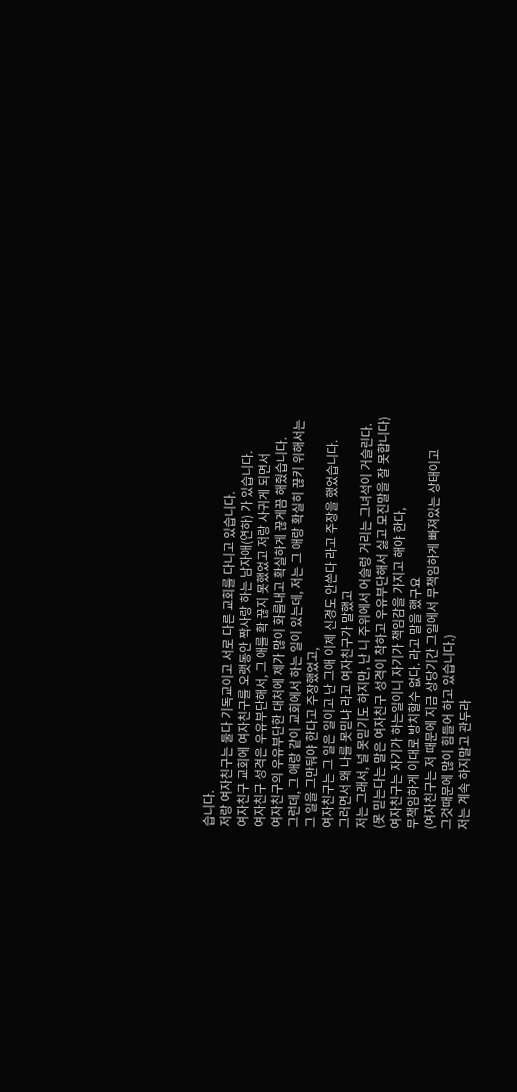습니다.
저랑 여자친구는 둘다 기독교이고 서로 다른 교회를 다니고 있습니다.
여자친구 교회에 여자친구를 오랫동안 짝사랑 하는 남자애(연하) 가 있습니다.
여자친구 성격은 우유부단해서, 그 애를 확 끊지 못했었고 저랑 사귀게 되면서
여자친구의 우유부단한 대처에 제가 많이 화를내고 확실하게 끊게끔 해줬습니다.
그런데, 그 애랑 같이 교회에서 하는 일이 있는데, 저는 그 애랑 확실히 끊키 위해서는
그 일을 그만둬야 한다고 주장했었고,
여자친구는 그 일은 일이고 난 그애 이제 신경도 안쓴다 라고 주장을 했었습니다.
그러면서 왜 나를 못믿냐 라고 여자친구가 말했고
저는 그래서, 널 못믿기도 하지만, 난 니 주위에서 어슬렁 거리는 그녀석이 거슬린다.
(못 믿는다는 말은 여자친구 성격이 착하고 우유부단해서 싫고 모진말을 잘 못합니다)
여자친구는 자기가 하는일이니 자기가 책임감을 가지고 해야 한다,
무책임하게 이대로 방치할수 없다. 라고 말을 했구요
(여자친구는 저 때문에 지금 상당기간 그일에서 무책임하게 빠져있는 상태이고
그것때문에 많이 힘들어 하고 있습니다.)
저는 계속 하지말고 관두라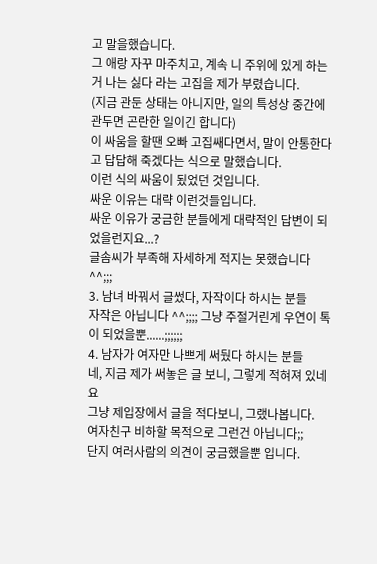고 말을했습니다.
그 애랑 자꾸 마주치고, 계속 니 주위에 있게 하는거 나는 싫다 라는 고집을 제가 부렸습니다.
(지금 관둔 상태는 아니지만, 일의 특성상 중간에 관두면 곤란한 일이긴 합니다)
이 싸움을 할땐 오빠 고집쌔다면서, 말이 안통한다고 답답해 죽겠다는 식으로 말했습니다.
이런 식의 싸움이 됬었던 것입니다.
싸운 이유는 대략 이런것들입니다.
싸운 이유가 궁금한 분들에게 대략적인 답변이 되었을런지요...?
글솜씨가 부족해 자세하게 적지는 못했습니다 ^^;;;
3. 남녀 바꿔서 글썼다, 자작이다 하시는 분들
자작은 아닙니다 ^^;;;; 그냥 주절거린게 우연이 톡이 되었을뿐......;;;;;;
4. 남자가 여자만 나쁘게 써뒀다 하시는 분들
네, 지금 제가 써놓은 글 보니, 그렇게 적혀져 있네요
그냥 제입장에서 글을 적다보니, 그랬나봅니다.
여자친구 비하할 목적으로 그런건 아닙니다;;
단지 여러사람의 의견이 궁금했을뿐 입니다.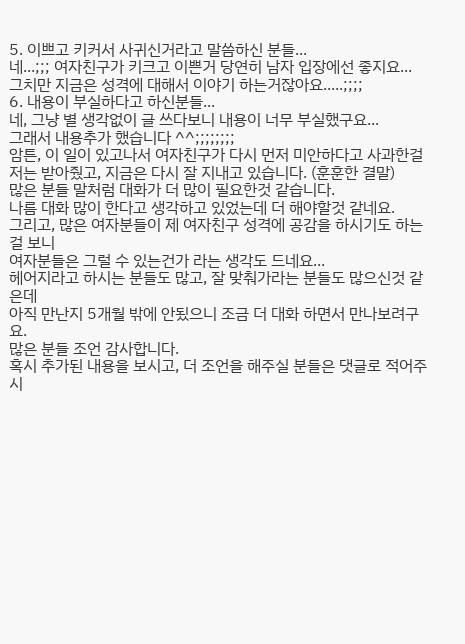5. 이쁘고 키커서 사귀신거라고 말씀하신 분들...
네...;;; 여자친구가 키크고 이쁜거 당연히 남자 입장에선 좋지요...
그치만 지금은 성격에 대해서 이야기 하는거잖아요.....;;;;
6. 내용이 부실하다고 하신분들...
네, 그냥 별 생각없이 글 쓰다보니 내용이 너무 부실했구요...
그래서 내용추가 했습니다 ^^;;;;;;;;
암튼, 이 일이 있고나서 여자친구가 다시 먼저 미안하다고 사과한걸
저는 받아줬고, 지금은 다시 잘 지내고 있습니다. (훈훈한 결말)
많은 분들 말처럼 대화가 더 많이 필요한것 같습니다.
나름 대화 많이 한다고 생각하고 있었는데 더 해야할것 같네요.
그리고, 많은 여자분들이 제 여자친구 성격에 공감을 하시기도 하는걸 보니
여자분들은 그럴 수 있는건가 라는 생각도 드네요...
헤어지라고 하시는 분들도 많고, 잘 맞춰가라는 분들도 많으신것 같은데
아직 만난지 5개월 밖에 안됬으니 조금 더 대화 하면서 만나보려구요.
많은 분들 조언 감사합니다.
혹시 추가된 내용을 보시고, 더 조언을 해주실 분들은 댓글로 적어주시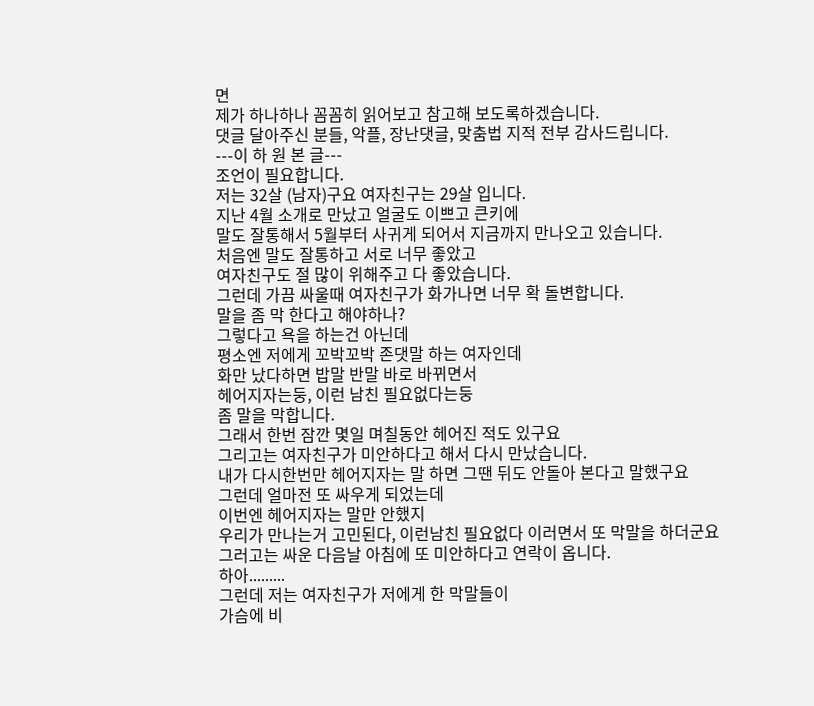면
제가 하나하나 꼼꼼히 읽어보고 참고해 보도록하겠습니다.
댓글 달아주신 분들, 악플, 장난댓글, 맞춤법 지적 전부 감사드립니다.
---이 하 원 본 글---
조언이 필요합니다.
저는 32살 (남자)구요 여자친구는 29살 입니다.
지난 4월 소개로 만났고 얼굴도 이쁘고 큰키에
말도 잘통해서 5월부터 사귀게 되어서 지금까지 만나오고 있습니다.
처음엔 말도 잘통하고 서로 너무 좋았고
여자친구도 절 많이 위해주고 다 좋았습니다.
그런데 가끔 싸울때 여자친구가 화가나면 너무 확 돌변합니다.
말을 좀 막 한다고 해야하나?
그렇다고 욕을 하는건 아닌데
평소엔 저에게 꼬박꼬박 존댓말 하는 여자인데
화만 났다하면 밥말 반말 바로 바뀌면서
헤어지자는둥, 이런 남친 필요없다는둥
좀 말을 막합니다.
그래서 한번 잠깐 몇일 며칠동안 헤어진 적도 있구요
그리고는 여자친구가 미안하다고 해서 다시 만났습니다.
내가 다시한번만 헤어지자는 말 하면 그땐 뒤도 안돌아 본다고 말했구요
그런데 얼마전 또 싸우게 되었는데
이번엔 헤어지자는 말만 안했지
우리가 만나는거 고민된다, 이런남친 필요없다 이러면서 또 막말을 하더군요
그러고는 싸운 다음날 아침에 또 미안하다고 연락이 옵니다.
하아.........
그런데 저는 여자친구가 저에게 한 막말들이
가슴에 비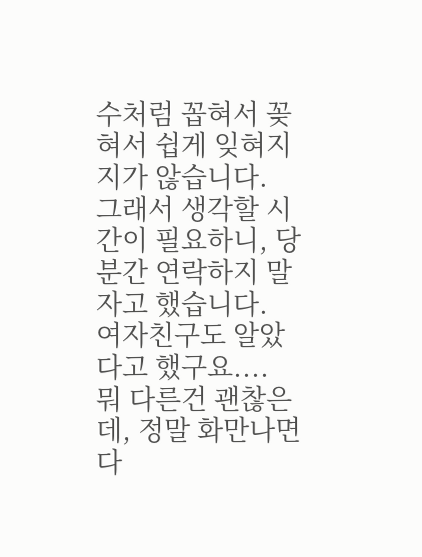수처럼 꼽혀서 꽂혀서 쉽게 잊혀지지가 않습니다.
그래서 생각할 시간이 필요하니, 당분간 연락하지 말자고 했습니다.
여자친구도 알았다고 했구요....
뭐 다른건 괜찮은데, 정말 화만나면 다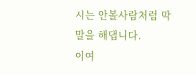시는 안볼사람처럼 막말을 해댑니다.
이여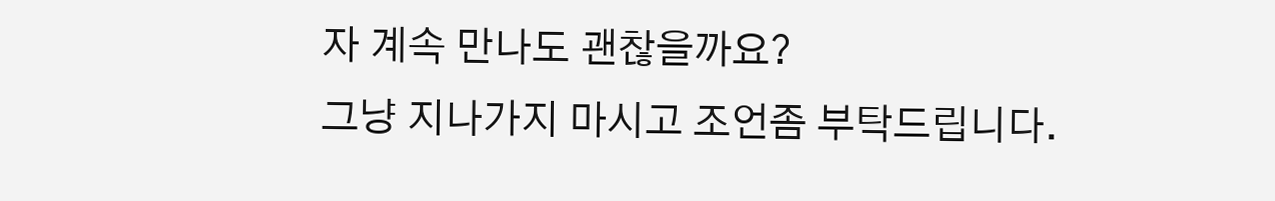자 계속 만나도 괜찮을까요?
그냥 지나가지 마시고 조언좀 부탁드립니다.